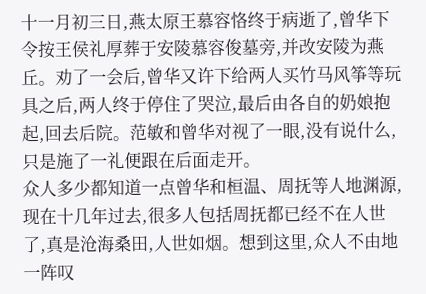十一月初三日,燕太原王慕容恪终于病逝了,曾华下令按王侯礼厚葬于安陵慕容俊墓旁,并改安陵为燕丘。劝了一会后,曾华又许下给两人买竹马风筝等玩具之后,两人终于停住了哭泣,最后由各自的奶娘抱起,回去后院。范敏和曾华对视了一眼,没有说什么,只是施了一礼便跟在后面走开。
众人多少都知道一点曾华和桓温、周抚等人地渊源,现在十几年过去,很多人包括周抚都已经不在人世了,真是沧海桑田,人世如烟。想到这里,众人不由地一阵叹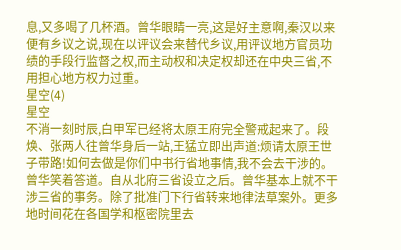息,又多喝了几杯酒。曾华眼睛一亮,这是好主意啊,秦汉以来便有乡议之说,现在以评议会来替代乡议,用评议地方官员功绩的手段行监督之权,而主动权和决定权却还在中央三省,不用担心地方权力过重。
星空(4)
星空
不消一刻时辰,白甲军已经将太原王府完全警戒起来了。段焕、张两人往曾华身后一站,王猛立即出声道:烦请太原王世子带路!如何去做是你们中书行省地事情,我不会去干涉的。曾华笑着答道。自从北府三省设立之后。曾华基本上就不干涉三省的事务。除了批准门下行省转来地律法草案外。更多地时间花在各国学和枢密院里去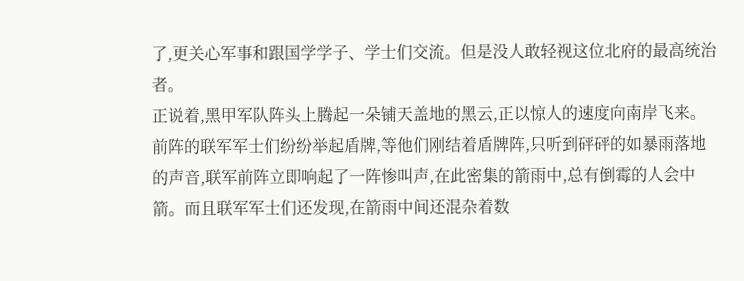了,更关心军事和跟国学学子、学士们交流。但是没人敢轻视这位北府的最高统治者。
正说着,黑甲军队阵头上腾起一朵铺天盖地的黑云,正以惊人的速度向南岸飞来。前阵的联军军士们纷纷举起盾牌,等他们刚结着盾牌阵,只听到砰砰的如暴雨落地的声音,联军前阵立即响起了一阵惨叫声,在此密集的箭雨中,总有倒霉的人会中箭。而且联军军士们还发现,在箭雨中间还混杂着数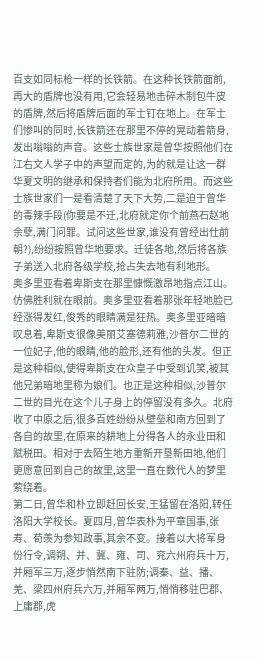百支如同标枪一样的长铁箭。在这种长铁箭面前,再大的盾牌也没有用,它会轻易地击碎木制包牛皮的盾牌,然后将盾牌后面的军士钉在地上。在军士们惨叫的同时,长铁箭还在那里不停的晃动着箭身,发出嗡嗡的声音。这些士族世家是曾华按照他们在江右文人学子中的声望而定的,为的就是让这一群华夏文明的继承和保持者们能为北府所用。而这些士族世家们一是看清楚了天下大势,二是迫于曾华的毒辣手段(你要是不迁,北府就定你个前燕石赵地余孽,满门问罪。试问这些世家,谁没有曾经出仕前朝?),纷纷按照曾华地要求。迁徒各地,然后将各族子弟送入北府各级学校,抢占失去地有利地形。
奥多里亚看着卑斯支在那里慷慨激昂地指点江山。仿佛胜利就在眼前。奥多里亚看着那张年轻地脸已经涨得发红,俊秀的眼睛满是狂热。奥多里亚暗暗叹息着,卑斯支很像美丽艾塞德莉雅,沙普尔二世的一位妃子,他的眼睛,他的脸形,还有他的头发。但正是这种相似,使得卑斯支在众皇子中受到讥笑,被其他兄弟暗地里称为娘们。也正是这种相似,沙普尔二世的目光在这个儿子身上的停留没有多久。北府收了中原之后,很多百姓纷纷从壁垒和南方回到了各自的故里,在原来的耕地上分得各人的永业田和赋税田。相对于去陌生地方重新开垦新田地,他们更愿意回到自己的故里,这里一直在数代人的梦里萦绕着。
第二日,曾华和朴立即赶回长安,王猛留在洛阳,转任洛阳大学校长。夏四月,曾华表朴为平章国事,张寿、荀羡为参知政事,其余不变。接着以大将军身份行令,调朔、并、冀、雍、司、兖六州府兵十万,并厢军三万,逐步悄然南下驻防;调秦、益、播、羌、梁四州府兵六万,并厢军两万,悄悄移驻巴郡、上庸郡,虎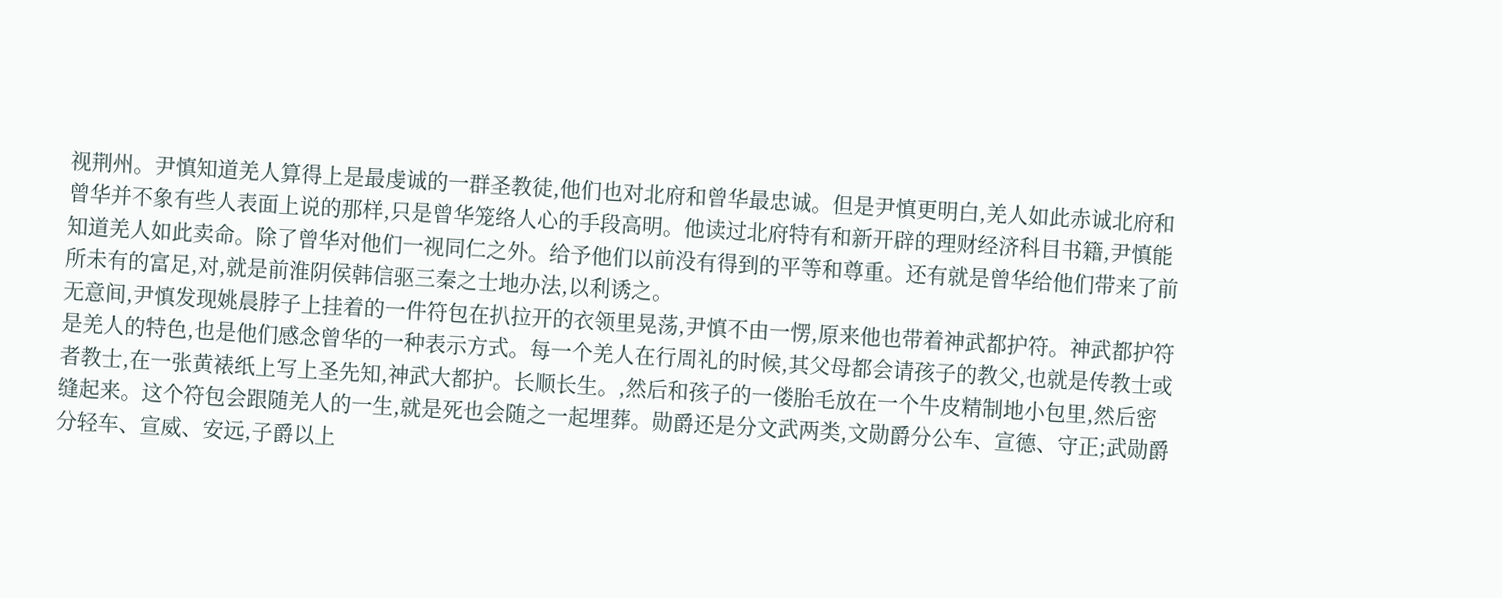视荆州。尹慎知道羌人算得上是最虔诚的一群圣教徒,他们也对北府和曾华最忠诚。但是尹慎更明白,羌人如此赤诚北府和曾华并不象有些人表面上说的那样,只是曾华笼络人心的手段高明。他读过北府特有和新开辟的理财经济科目书籍,尹慎能知道羌人如此卖命。除了曾华对他们一视同仁之外。给予他们以前没有得到的平等和尊重。还有就是曾华给他们带来了前所未有的富足,对,就是前淮阴侯韩信驱三秦之士地办法,以利诱之。
无意间,尹慎发现姚晨脖子上挂着的一件符包在扒拉开的衣领里晃荡,尹慎不由一愣,原来他也带着神武都护符。神武都护符是羌人的特色,也是他们感念曾华的一种表示方式。每一个羌人在行周礼的时候,其父母都会请孩子的教父,也就是传教士或者教士,在一张黄裱纸上写上圣先知,神武大都护。长顺长生。,然后和孩子的一偻胎毛放在一个牛皮精制地小包里,然后密缝起来。这个符包会跟随羌人的一生,就是死也会随之一起埋葬。勋爵还是分文武两类,文勋爵分公车、宣德、守正;武勋爵分轻车、宣威、安远,子爵以上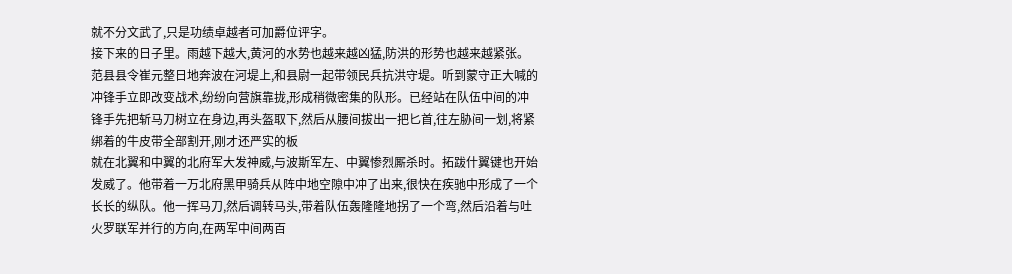就不分文武了,只是功绩卓越者可加爵位评字。
接下来的日子里。雨越下越大,黄河的水势也越来越凶猛,防洪的形势也越来越紧张。范县县令崔元整日地奔波在河堤上,和县尉一起带领民兵抗洪守堤。听到蒙守正大喊的冲锋手立即改变战术,纷纷向营旗靠拢,形成稍微密集的队形。已经站在队伍中间的冲锋手先把斩马刀树立在身边,再头盔取下,然后从腰间拔出一把匕首,往左胁间一划,将紧绑着的牛皮带全部割开,刚才还严实的板
就在北翼和中翼的北府军大发神威,与波斯军左、中翼惨烈厮杀时。拓跋什翼键也开始发威了。他带着一万北府黑甲骑兵从阵中地空隙中冲了出来,很快在疾驰中形成了一个长长的纵队。他一挥马刀,然后调转马头,带着队伍轰隆隆地拐了一个弯,然后沿着与吐火罗联军并行的方向,在两军中间两百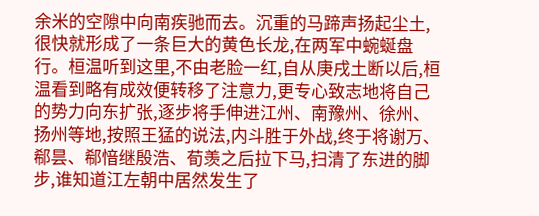余米的空隙中向南疾驰而去。沉重的马蹄声扬起尘土,很快就形成了一条巨大的黄色长龙,在两军中蜿蜒盘行。桓温听到这里,不由老脸一红,自从庚戌土断以后,桓温看到略有成效便转移了注意力,更专心致志地将自己的势力向东扩张,逐步将手伸进江州、南豫州、徐州、扬州等地,按照王猛的说法,内斗胜于外战,终于将谢万、郗昙、郗愔继殷浩、荀羡之后拉下马,扫清了东进的脚步,谁知道江左朝中居然发生了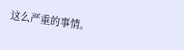这么严重的事情。